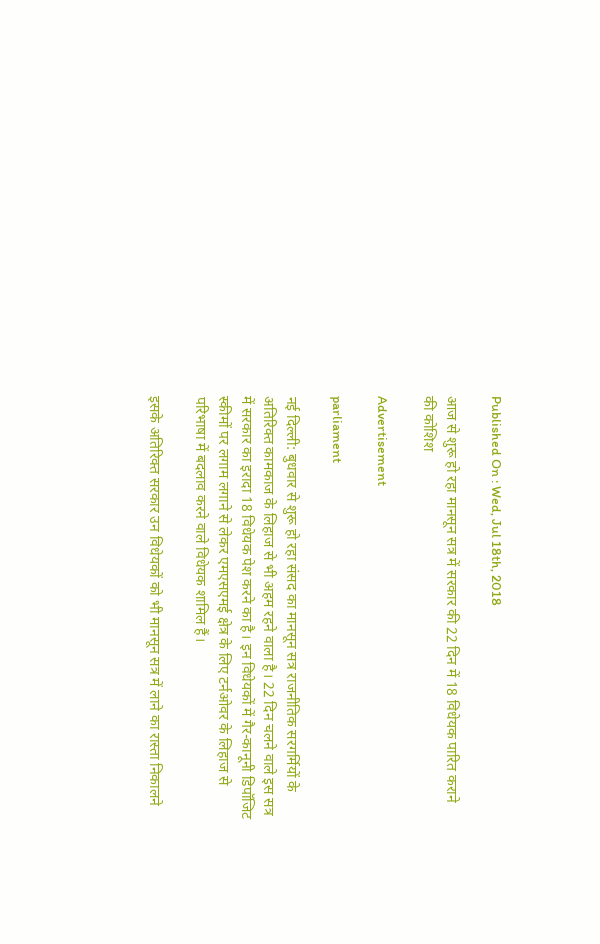Published On : Wed, Jul 18th, 2018

आज से शुरू हो रहा मानसून सत्र में सरकार की 22 दिन में 18 विधेयक पारित कराने की कोशिश

Advertisement

parliament

नई दिल्ली: बुधवार से शुरू हो रहा संसद का मानसून सत्र राजनीतिक सरगर्मियों के अतिरिक्त कामकाज के लिहाज से भी अहम रहने वाला है। 22 दिन चलने वाले इस सत्र में सरकार का इरादा 18 विधेयक पेश करने का है। इन विधेयकों में गैर-कानूनी डिपॉजिट स्कीमों पर लगाम लगाने से लेकर एमएसएमई क्षेत्र के लिए टर्नओवर के लिहाज से परिभाषा में बदलाव करने वाले विधेयक शामिल हैं।

इसके अतिरिक्त सरकार उन विधेयकों को भी मानसून सत्र में लाने का रास्ता निकालने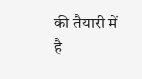की तैयारी में है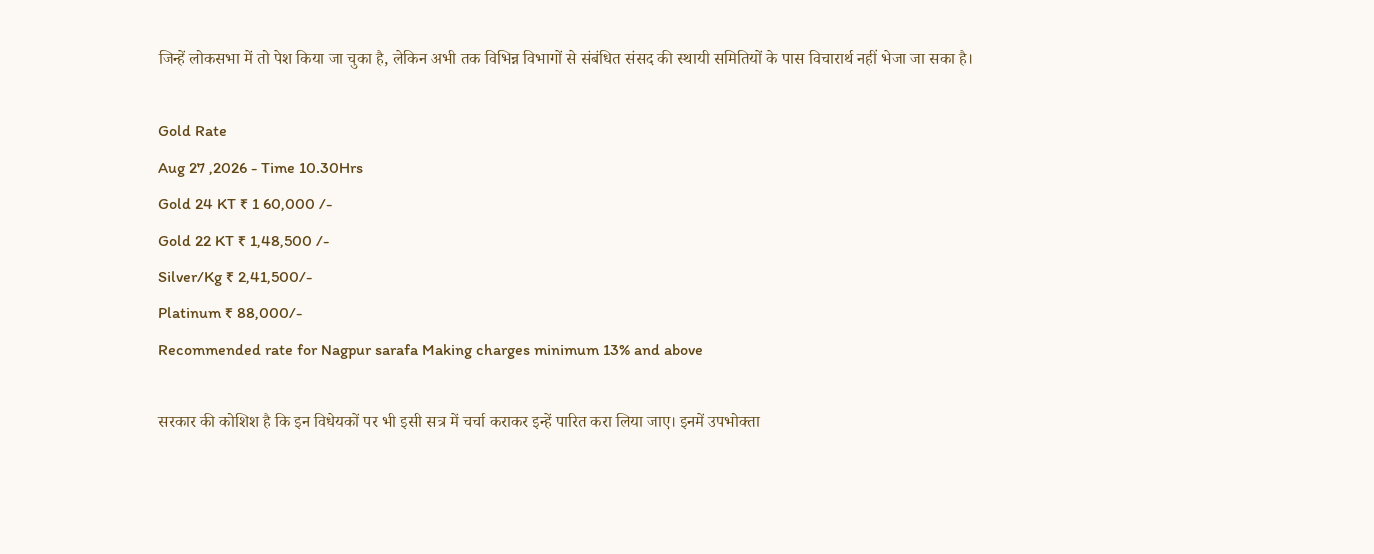जिन्हें लोकसभा में तो पेश किया जा चुका है, लेकिन अभी तक विभिन्न विभागों से संबंधित संसद की स्थायी समितियों के पास विचारार्थ नहीं भेजा जा सका है।

Gold Rate
Aug 27 ,2026 - Time 10.30Hrs
Gold 24 KT ₹ 1 60,000 /-
Gold 22 KT ₹ 1,48,500 /-
Silver/Kg ₹ 2,41,500/-
Platinum ₹ 88,000/-
Recommended rate for Nagpur sarafa Making charges minimum 13% and above

सरकार की कोशिश है कि इन विधेयकों पर भी इसी सत्र में चर्चा कराकर इन्हें पारित करा लिया जाए। इनमें उपभोक्ता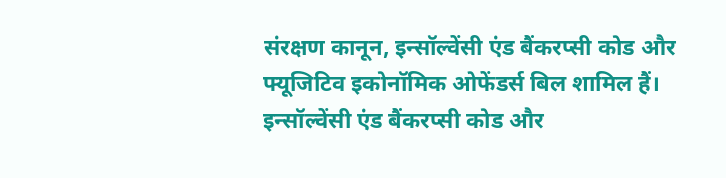संरक्षण कानून, इन्सॉल्वेंसी एंड बैंकरप्सी कोड और फ्यूजिटिव इकोनॉमिक ओफेंडर्स बिल शामिल हैं। इन्सॉल्वेंसी एंड बैंकरप्सी कोड और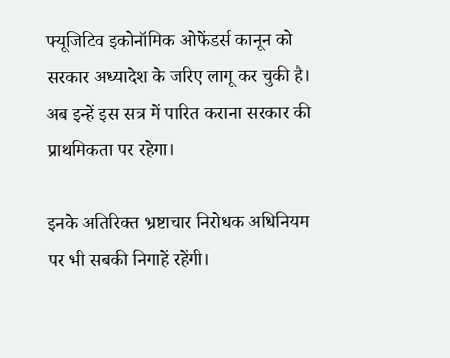फ्यूजिटिव इकोनॉमिक ओफेंडर्स कानून को सरकार अध्यादेश के जरिए लागू कर चुकी है। अब इन्हें इस सत्र में पारित कराना सरकार की प्राथमिकता पर रहेगा।

इनके अतिरिक्त भ्रष्टाचार निरोधक अधिनियम पर भी सबकी निगाहें रहेंगी।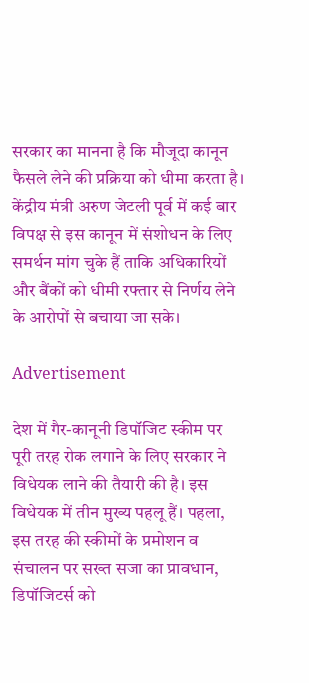सरकार का मानना है कि मौजूदा कानून फैसले लेने की प्रक्रिया को धीमा करता है। केंद्रीय मंत्री अरुण जेटली पूर्व में कई बार विपक्ष से इस कानून में संशोधन के लिए समर्थन मांग चुके हैं ताकि अधिकारियों और बैंकों को धीमी रफ्तार से निर्णय लेने के आरोपों से बचाया जा सके।

Advertisement

देश में गैर-कानूनी डिपॉजिट स्कीम पर पूरी तरह रोक लगाने के लिए सरकार ने विधेयक लाने की तैयारी की है। इस विधेयक में तीन मुख्य पहलू हैं। पहला, इस तरह की स्कीमों के प्रमोशन व संचालन पर सख्त सजा का प्रावधान, डिपॉजिटर्स को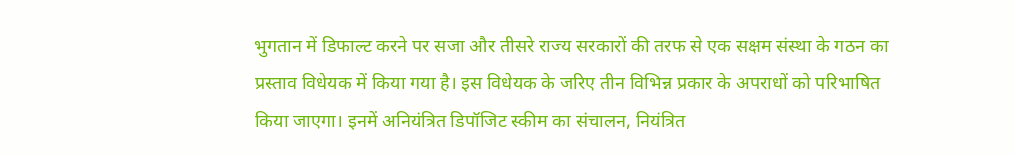भुगतान में डिफाल्ट करने पर सजा और तीसरे राज्य सरकारों की तरफ से एक सक्षम संस्था के गठन का प्रस्ताव विधेयक में किया गया है। इस विधेयक के जरिए तीन विभिन्न प्रकार के अपराधों को परिभाषित किया जाएगा। इनमें अनियंत्रित डिपॉजिट स्कीम का संचालन, नियंत्रित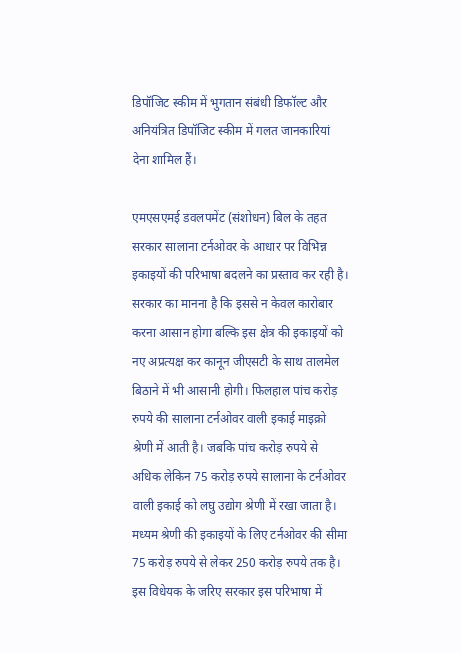डिपॉजिट स्कीम में भुगतान संबंधी डिफॉल्ट और अनियंत्रित डिपॉजिट स्कीम में गलत जानकारियां देना शामिल हैं।

एमएसएमई डवलपमेंट (संशोधन) बिल के तहत सरकार सालाना टर्नओवर के आधार पर विभिन्न इकाइयों की परिभाषा बदलने का प्रस्ताव कर रही है। सरकार का मानना है कि इससे न केवल कारोबार करना आसान होगा बल्कि इस क्षेत्र की इकाइयों को नए अप्रत्यक्ष कर कानून जीएसटी के साथ तालमेल बिठाने में भी आसानी होगी। फिलहाल पांच करोड़ रुपये की सालाना टर्नओवर वाली इकाई माइक्रो श्रेणी में आती है। जबकि पांच करोड़ रुपये से अधिक लेकिन 75 करोड़ रुपये सालाना के टर्नओवर वाली इकाई को लघु उद्योग श्रेणी में रखा जाता है। मध्यम श्रेणी की इकाइयों के लिए टर्नओवर की सीमा 75 करोड़ रुपये से लेकर 250 करोड़ रुपये तक है। इस विधेयक के जरिए सरकार इस परिभाषा में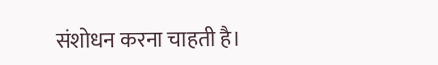संशोधन करना चाहती है।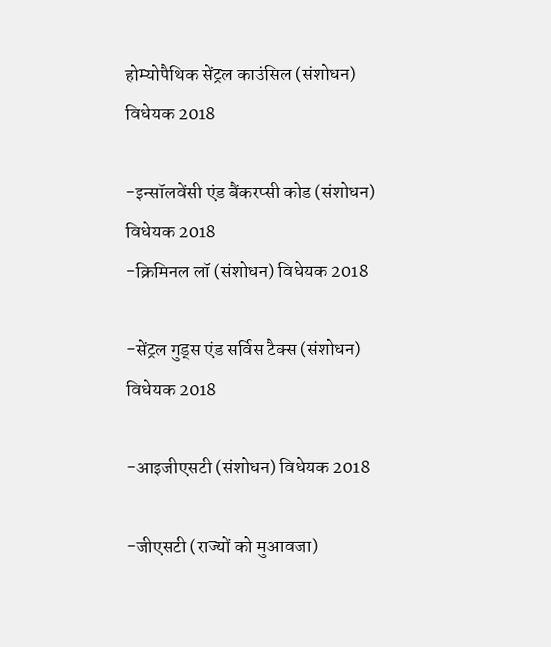होम्योपैथिक सेंट्रल काउंसिल (संशोधन) विधेयक 2018

-इन्सॉलवेंसी एंड बैंकरप्सी कोड (संशोधन) विधेयक 2018
-क्रिमिनल लॉ (संशोधन) विधेयक 2018

-सेंट्रल गुड्स एंड सर्विस टैक्स (संशोधन) विधेयक 2018

-आइजीएसटी (संशोधन) विधेयक 2018

-जीएसटी (राज्यों को मुआवजा)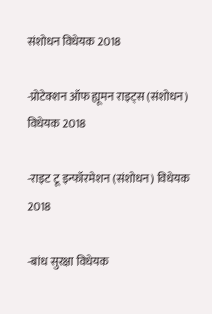संशोधन विधेयक 2018

-प्रोटेक्शन ऑफ ह्यूमन राइट्स (संशोधन) विधेयक 2018

-राइट टू इन्फॉरमेशन (संशोधन) विधेयक 2018

-बांध सुरक्षा विधेयक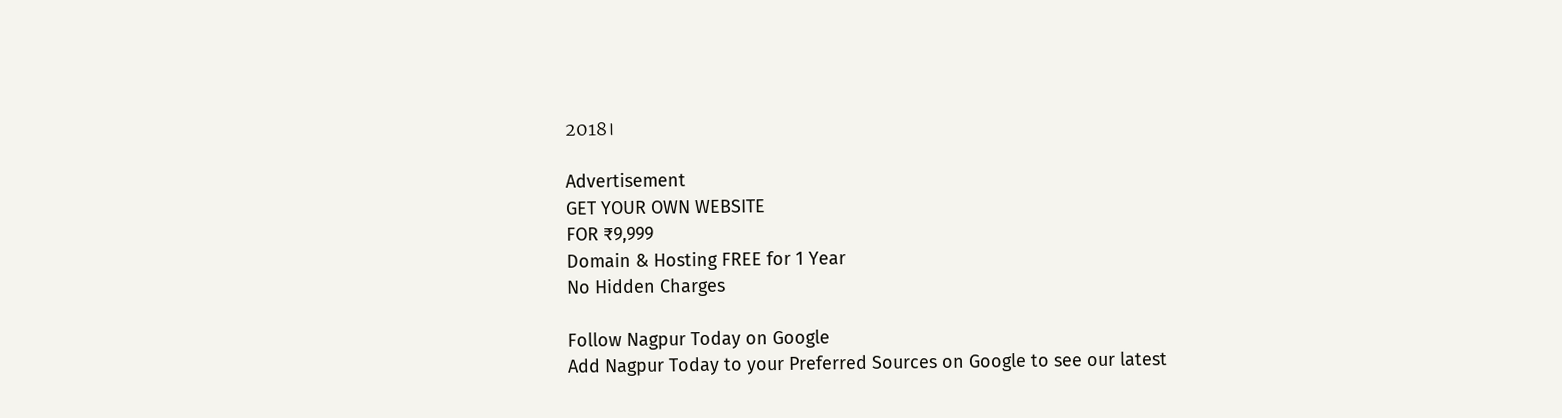2018।

Advertisement
GET YOUR OWN WEBSITE
FOR ₹9,999
Domain & Hosting FREE for 1 Year
No Hidden Charges

Follow Nagpur Today on Google
Add Nagpur Today to your Preferred Sources on Google to see our latest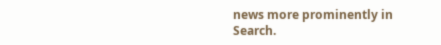news more prominently in Search.